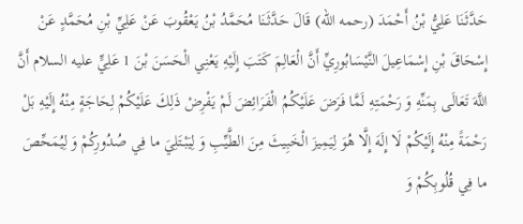حَدَّثَنَا عَلِيُّ بْنُ أَحْمَدَ (رحمه الله) قَالَ حَدَّثَنَا مُحَمَّدُ بْنُ يَعْقُوبَ عَنْ عَلِيِّ بْنِ مُحَمَّدٍ عَنْ إِسْحَاقَ بْنِ إِسْمَاعِيلَ النَّيْسَابُورِيِّ أَنَّ الْعَالِمَ كَتَبَ إِلَيْهِ يَعْنِي الْحَسَنَ بْنَ 1 عَلِيٍّ عليه السلام أَنَّ اللَّهَ تَعَالَى بِمَنِّهِ وَ رَحْمَتِهِ لَمَّا فَرَضَ عَلَيْكُمُ الْفَرَائِضَ لَمْ يَفْرِضْ ذَلِكَ عَلَيْكُمْ لِحَاجَةٍ مِنْهُ إِلَيْهِ بَلْ رَحْمَةً مِنْهُ إِلَيْكُمْ لَا إِلَهَ إِلَّا هُوَ لِيَمِيزَ الْخَبِيثَ مِنَ الطَّيِّبِ وَ لِيَبْتَلِيَ ما فِي صُدُورِكُمْ وَ لِيُمَحِّصَ ما فِي قُلُوبِكُمْ وَ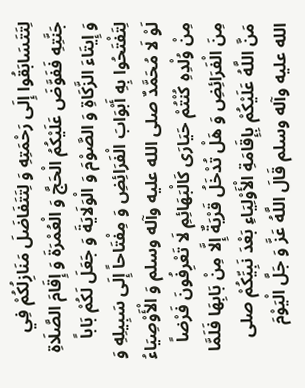لِتَتَسَابَقُوا إِلَى رَحْمَتِهِ وَ لِتَتَفَاضَلَ مَنَازِلُكُمْ فِي جَنَّتِهِ فَفَوَّضَ عَلَيْكُمُ الْحَجَّ وَ الْعُمْرَةَ وَ إِقَامَ الصَّلَاةِ وَ إِيتَاءَ الزَّكَاةِ وَ الصَّوْمَ وَ الْوَلَايَةَ وَ جَعَلَ لَكُمْ بَاباً لِتَفْتَحُوا بِهِ أَبْوَابَ الْفَرَائِضِ وَ مِفْتَاحاً إِلَى سَبِيلِهِ وَ لَوْ لَا مُحَمَّدٌ صلى الله عليه وآله وسلم وَ الْأَوْصِيَاءُ مِنْ وُلْدِهِ كُنْتُمْ حَيَارَى كَالْبَهَائِمِ لَا تَعْرِفُونَ فَرْضاً مِنَ الْفَرَائِضِ وَ هَلْ تُدْخَلُ قَرْيَةٌ إِلَّا مِنْ بَابِهَا فَلَمَّا مَنَّ اللَّهُ عَلَيْكُمْ بِإِقَامَةِ الْأَوْلِيَاءِ بَعْدَ نَبِيِّكُمْ صلى الله عليه وآله وسلم قَالَ اللَّهُ عَزَّ وَ جَلَّ الْيَوْمَ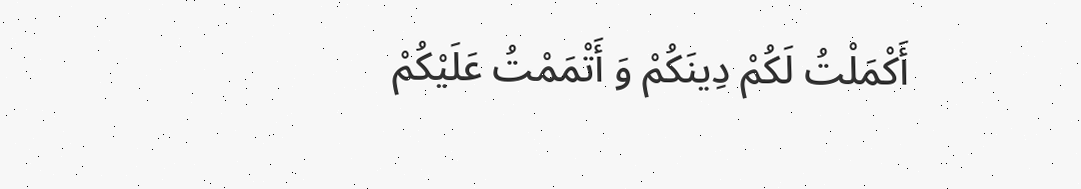أَكْمَلْتُ لَكُمْ دِينَكُمْ وَ أَتْمَمْتُ عَلَيْكُمْ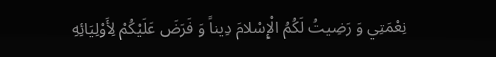نِعْمَتِي وَ رَضِيتُ لَكُمُ الْإِسْلامَ دِيناً وَ فَرَضَ عَلَيْكُمْ لِأَوْلِيَائِهِ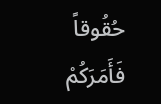حُقُوقاً فَأَمَرَكُمْ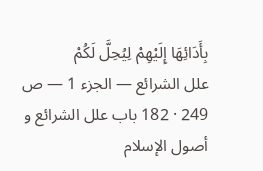بِأَدَائِهَا إِلَيْهِمْ لِيُحِلَّ لَكُمْ
علل الشرائع — الجزء 1 — ص 249 · 182 باب علل الشرائع و أصول الإسلام